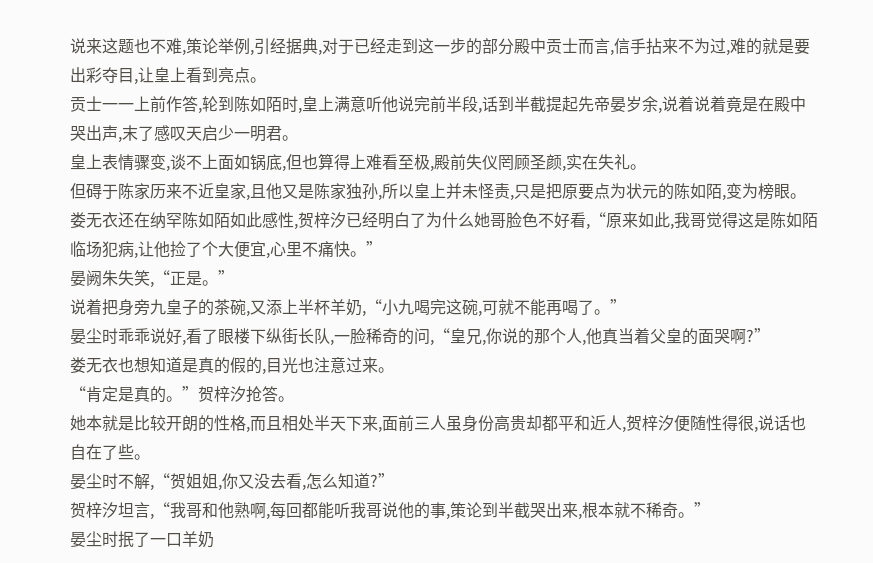说来这题也不难,策论举例,引经据典,对于已经走到这一步的部分殿中贡士而言,信手拈来不为过,难的就是要出彩夺目,让皇上看到亮点。
贡士一一上前作答,轮到陈如陌时,皇上满意听他说完前半段,话到半截提起先帝晏岁余,说着说着竟是在殿中哭出声,末了感叹天启少一明君。
皇上表情骤变,谈不上面如锅底,但也算得上难看至极,殿前失仪罔顾圣颜,实在失礼。
但碍于陈家历来不近皇家,且他又是陈家独孙,所以皇上并未怪责,只是把原要点为状元的陈如陌,变为榜眼。
娄无衣还在纳罕陈如陌如此感性,贺梓汐已经明白了为什么她哥脸色不好看,“原来如此,我哥觉得这是陈如陌临场犯病,让他捡了个大便宜,心里不痛快。”
晏阙朱失笑,“正是。”
说着把身旁九皇子的茶碗,又添上半杯羊奶,“小九喝完这碗,可就不能再喝了。”
晏尘时乖乖说好,看了眼楼下纵街长队,一脸稀奇的问,“皇兄,你说的那个人,他真当着父皇的面哭啊?”
娄无衣也想知道是真的假的,目光也注意过来。
“肯定是真的。”贺梓汐抢答。
她本就是比较开朗的性格,而且相处半天下来,面前三人虽身份高贵却都平和近人,贺梓汐便随性得很,说话也自在了些。
晏尘时不解,“贺姐姐,你又没去看,怎么知道?”
贺梓汐坦言,“我哥和他熟啊,每回都能听我哥说他的事,策论到半截哭出来,根本就不稀奇。”
晏尘时抿了一口羊奶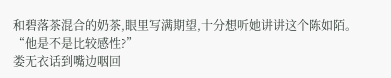和碧落茶混合的奶茶,眼里写满期望,十分想听她讲讲这个陈如陌。
“他是不是比较感性?”
娄无衣话到嘴边咽回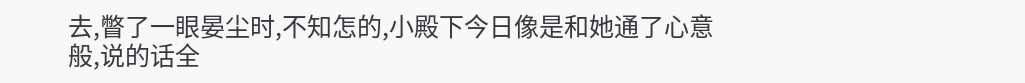去,瞥了一眼晏尘时,不知怎的,小殿下今日像是和她通了心意般,说的话全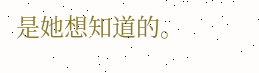是她想知道的。